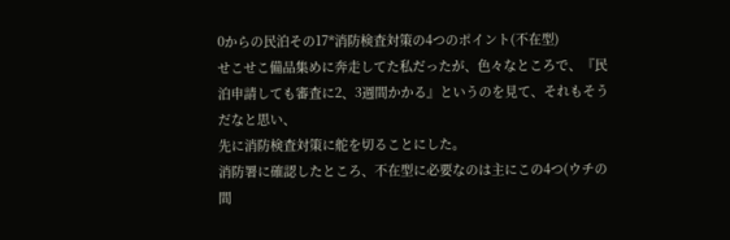0からの民泊その17*消防検査対策の4つのポイント(不在型)
せこせこ備品集めに奔走してた私だったが、色々なところで、『民泊申請しても審査に2、3週間かかる』というのを見て、それもそうだなと思い、
先に消防検査対策に舵を切ることにした。
消防署に確認したところ、不在型に必要なのは主にこの4つ(ウチの間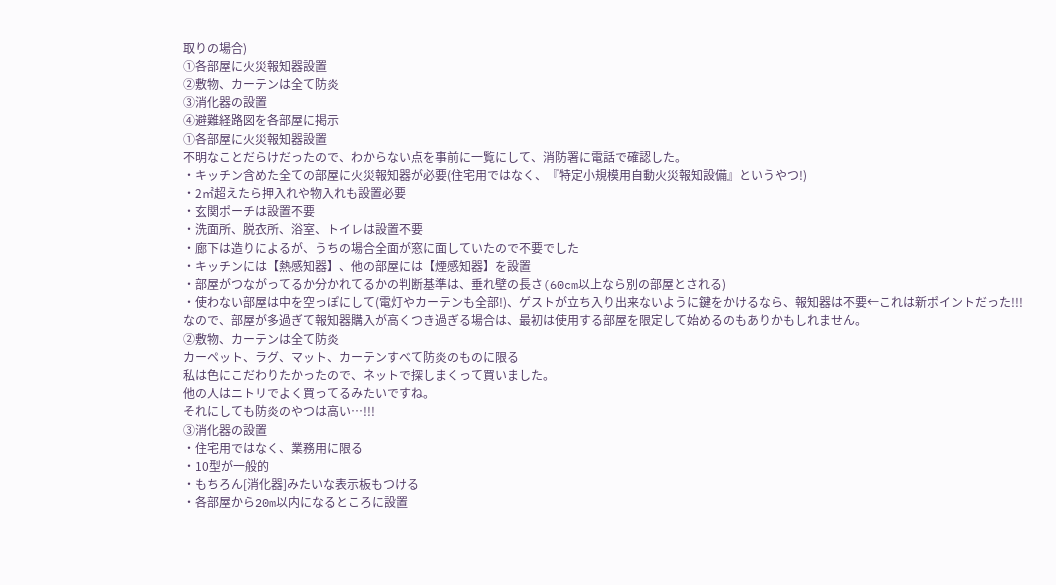取りの場合)
①各部屋に火災報知器設置
②敷物、カーテンは全て防炎
③消化器の設置
④避難経路図を各部屋に掲示
①各部屋に火災報知器設置
不明なことだらけだったので、わからない点を事前に一覧にして、消防署に電話で確認した。
・キッチン含めた全ての部屋に火災報知器が必要(住宅用ではなく、『特定小規模用自動火災報知設備』というやつ!)
・2㎡超えたら押入れや物入れも設置必要
・玄関ポーチは設置不要
・洗面所、脱衣所、浴室、トイレは設置不要
・廊下は造りによるが、うちの場合全面が窓に面していたので不要でした
・キッチンには【熱感知器】、他の部屋には【煙感知器】を設置
・部屋がつながってるか分かれてるかの判断基準は、垂れ壁の長さ(60cm以上なら別の部屋とされる)
・使わない部屋は中を空っぽにして(電灯やカーテンも全部!)、ゲストが立ち入り出来ないように鍵をかけるなら、報知器は不要←これは新ポイントだった!!!
なので、部屋が多過ぎて報知器購入が高くつき過ぎる場合は、最初は使用する部屋を限定して始めるのもありかもしれません。
②敷物、カーテンは全て防炎
カーペット、ラグ、マット、カーテンすべて防炎のものに限る
私は色にこだわりたかったので、ネットで探しまくって買いました。
他の人はニトリでよく買ってるみたいですね。
それにしても防炎のやつは高い…!!!
③消化器の設置
・住宅用ではなく、業務用に限る
・10型が一般的
・もちろん[消化器]みたいな表示板もつける
・各部屋から20m以内になるところに設置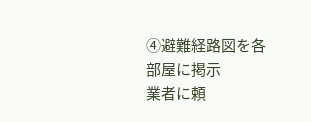④避難経路図を各部屋に掲示
業者に頼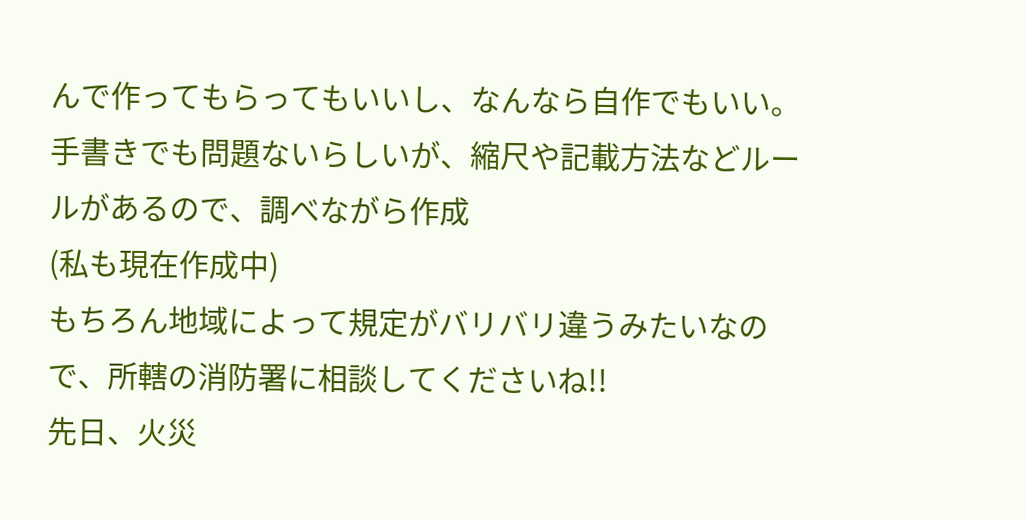んで作ってもらってもいいし、なんなら自作でもいい。
手書きでも問題ないらしいが、縮尺や記載方法などルールがあるので、調べながら作成
(私も現在作成中)
もちろん地域によって規定がバリバリ違うみたいなので、所轄の消防署に相談してくださいね!!
先日、火災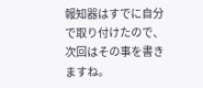報知器はすでに自分で取り付けたので、次回はその事を書きますね。